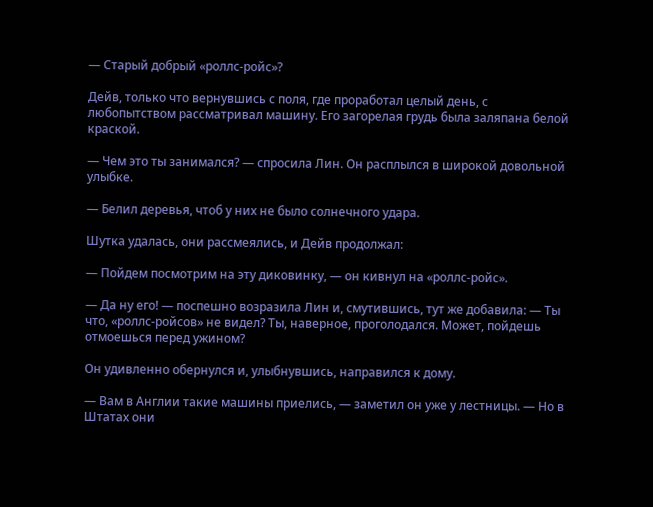— Старый добрый «роллс-ройс»?

Дейв, только что вернувшись с поля, где проработал целый день, с любопытством рассматривал машину. Его загорелая грудь была заляпана белой краской.

— Чем это ты занимался? — спросила Лин. Он расплылся в широкой довольной улыбке.

— Белил деревья, чтоб у них не было солнечного удара.

Шутка удалась, они рассмеялись, и Дейв продолжал:

— Пойдем посмотрим на эту диковинку, — он кивнул на «роллс-ройс».

— Да ну его! — поспешно возразила Лин и, смутившись, тут же добавила: — Ты что, «роллс-ройсов» не видел? Ты, наверное, проголодался. Может, пойдешь отмоешься перед ужином?

Он удивленно обернулся и, улыбнувшись, направился к дому.

— Вам в Англии такие машины приелись, — заметил он уже у лестницы. — Но в Штатах они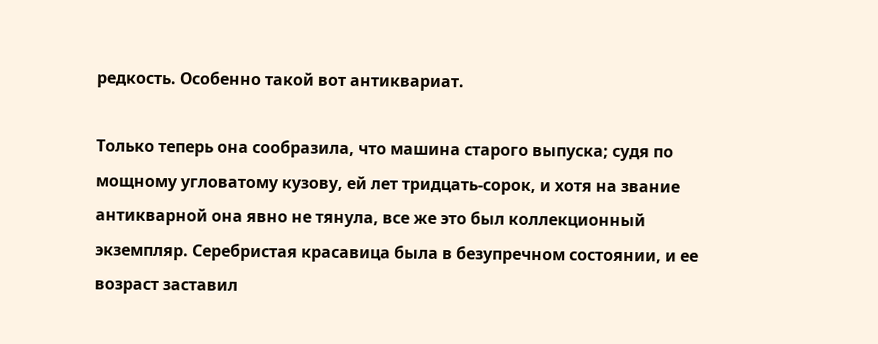редкость. Особенно такой вот антиквариат.

Только теперь она сообразила, что машина старого выпуска; судя по мощному угловатому кузову, ей лет тридцать-сорок, и хотя на звание антикварной она явно не тянула, все же это был коллекционный экземпляр. Серебристая красавица была в безупречном состоянии, и ее возраст заставил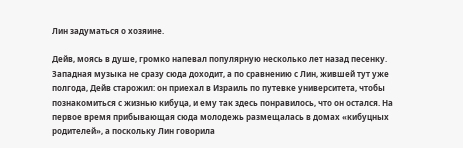Лин задуматься о хозяине.

Дейв, моясь в душе, громко напевал популярную несколько лет назад песенку. Западная музыка не сразу сюда доходит, а по сравнению с Лин, жившей тут уже полгода, Дейв старожил: он приехал в Израиль по путевке университета, чтобы познакомиться с жизнью кибуца, и ему так здесь понравилось, что он остался. На первое время прибывающая сюда молодежь размещалась в домах «кибуцных родителей», а поскольку Лин говорила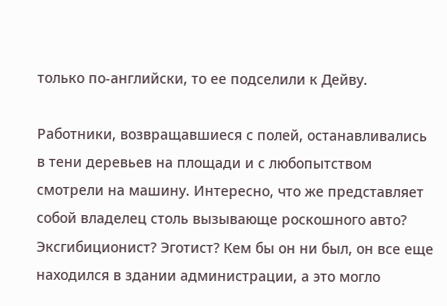только по-английски, то ее подселили к Дейву.

Работники, возвращавшиеся с полей, останавливались в тени деревьев на площади и с любопытством смотрели на машину. Интересно, что же представляет собой владелец столь вызывающе роскошного авто? Эксгибиционист? Эготист? Кем бы он ни был, он все еще находился в здании администрации, а это могло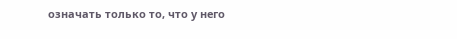означать только то, что у него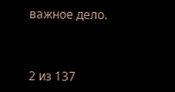важное дело.



2 из 137